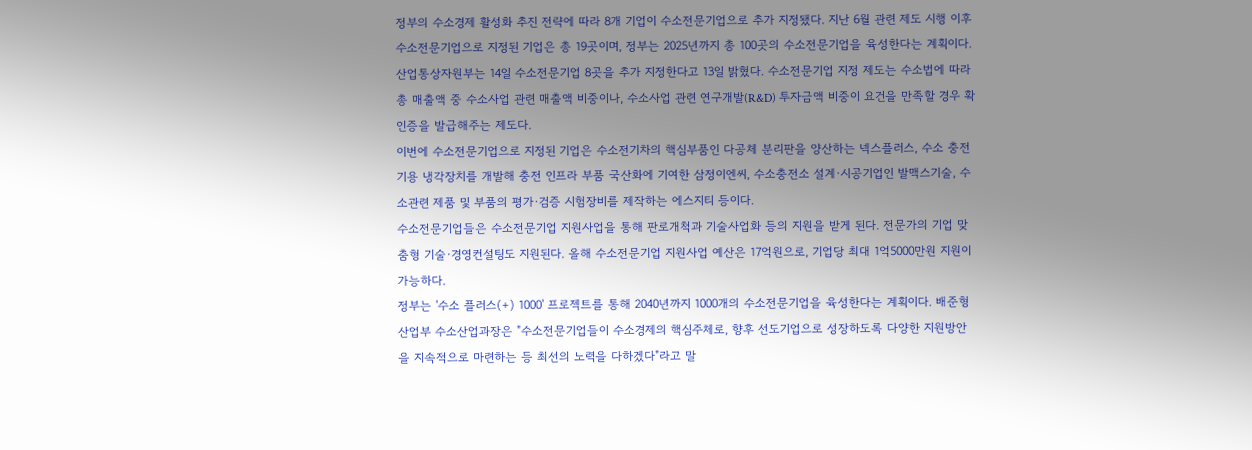정부의 수소경제 활성화 추진 전략에 따라 8개 기업이 수소전문기업으로 추가 지정됐다. 지난 6월 관련 제도 시행 이후 수소전문기업으로 지정된 기업은 총 19곳이며, 정부는 2025년까지 총 100곳의 수소전문기업을 육성한다는 계획이다.
산업통상자원부는 14일 수소전문기업 8곳을 추가 지정한다고 13일 밝혔다. 수소전문기업 지정 제도는 수소법에 따라 총 매출액 중 수소사업 관련 매출액 비중이나, 수소사업 관련 연구개발(R&D) 투자금액 비중이 요건을 만족할 경우 확인증을 발급해주는 제도다.
이번에 수소전문기업으로 지정된 기업은 수소전기차의 핵심부품인 다공체 분리판을 양산하는 넥스플러스, 수소 충전기용 냉각장치를 개발해 충전 인프라 부품 국산화에 기여한 삼정이엔씨, 수소충전소 설계·시공기업인 발맥스기술, 수소관련 제품 및 부품의 평가·검증 시험장비를 제작하는 에스지티 등이다.
수소전문기업들은 수소전문기업 지원사업을 통해 판로개척과 기술사업화 등의 지원을 받게 된다. 전문가의 기업 맞춤형 기술·경영컨설팅도 지원된다. 올해 수소전문기업 지원사업 예산은 17억원으로, 기업당 최대 1억5000만원 지원이 가능하다.
정부는 '수소 플러스(+) 1000' 프로젝트를 통해 2040년까지 1000개의 수소전문기업을 육성한다는 계획이다. 배준형 산업부 수소산업과장은 "수소전문기업들이 수소경제의 핵심주체로, 향후 선도기업으로 성장하도록 다양한 지원방안을 지속적으로 마련하는 등 최선의 노력을 다하겠다"라고 말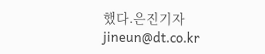했다.은진기자 jineun@dt.co.kr